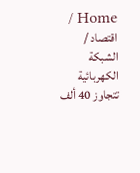Home / اقتصاد / الشبكة الكهربائية تتجاوز 40 ألف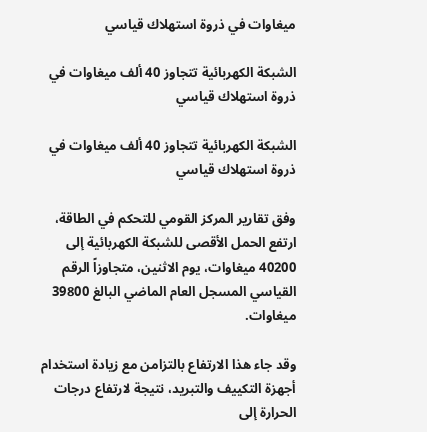ميغاوات في ذروة استهلاك قياسي

الشبكة الكهربائية تتجاوز 40 ألف ميغاوات في ذروة استهلاك قياسي

الشبكة الكهربائية تتجاوز 40 ألف ميغاوات في ذروة استهلاك قياسي

وفق تقارير المركز القومي للتحكم في الطاقة، ارتفع الحمل الأقصى للشبكة الكهربائية إلى 40200 ميغاوات، يوم الاثنين، متجاوزاً الرقم القياسي المسجل العام الماضي البالغ 39800 ميغاوات.

وقد جاء هذا الارتفاع بالتزامن مع زيادة استخدام أجهزة التكييف والتبريد، نتيجة لارتفاع درجات الحرارة إلى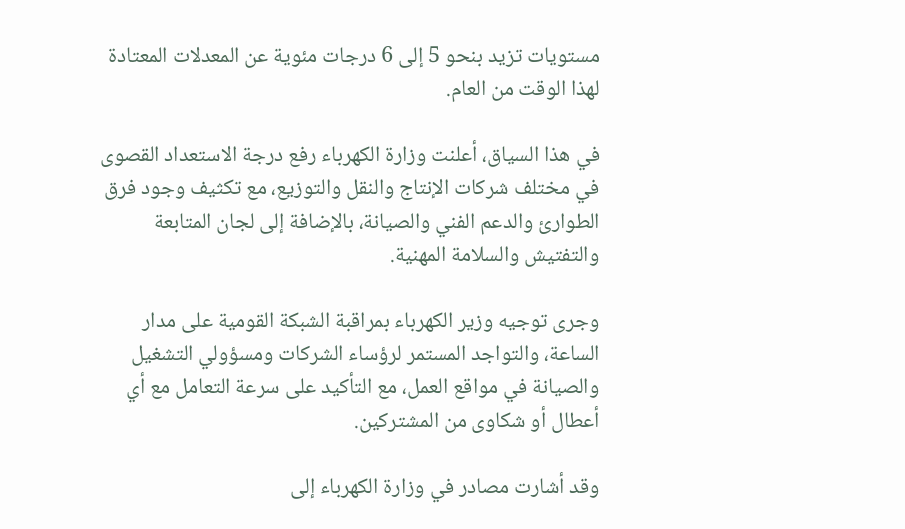مستويات تزيد بنحو 5 إلى 6 درجات مئوية عن المعدلات المعتادة لهذا الوقت من العام.

في هذا السياق، أعلنت وزارة الكهرباء رفع درجة الاستعداد القصوى في مختلف شركات الإنتاج والنقل والتوزيع، مع تكثيف وجود فرق الطوارئ والدعم الفني والصيانة، بالإضافة إلى لجان المتابعة والتفتيش والسلامة المهنية.

وجرى توجيه وزير الكهرباء بمراقبة الشبكة القومية على مدار الساعة، والتواجد المستمر لرؤساء الشركات ومسؤولي التشغيل والصيانة في مواقع العمل، مع التأكيد على سرعة التعامل مع أي أعطال أو شكاوى من المشتركين.

وقد أشارت مصادر في وزارة الكهرباء إلى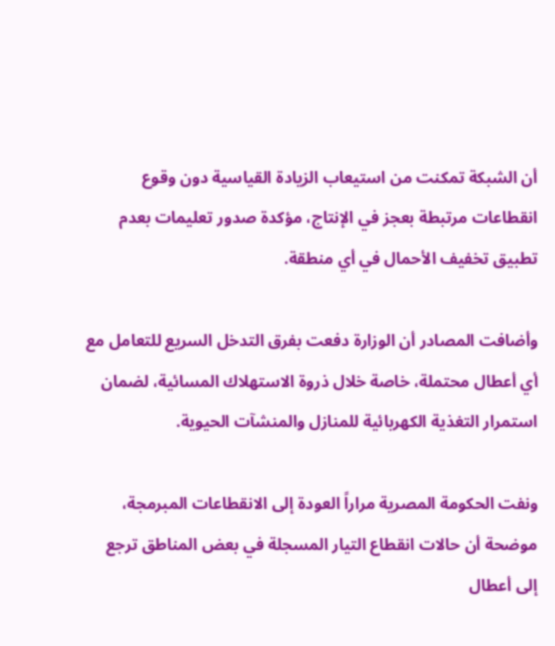أن الشبكة تمكنت من استيعاب الزيادة القياسية دون وقوع انقطاعات مرتبطة بعجز في الإنتاج، مؤكدة صدور تعليمات بعدم تطبيق تخفيف الأحمال في أي منطقة.

وأضافت المصادر أن الوزارة دفعت بفرق التدخل السريع للتعامل مع أي أعطال محتملة، خاصة خلال ذروة الاستهلاك المسائية، لضمان استمرار التغذية الكهربائية للمنازل والمنشآت الحيوية.

ونفت الحكومة المصرية مراراً العودة إلى الانقطاعات المبرمجة، موضحة أن حالات انقطاع التيار المسجلة في بعض المناطق ترجع إلى أعطال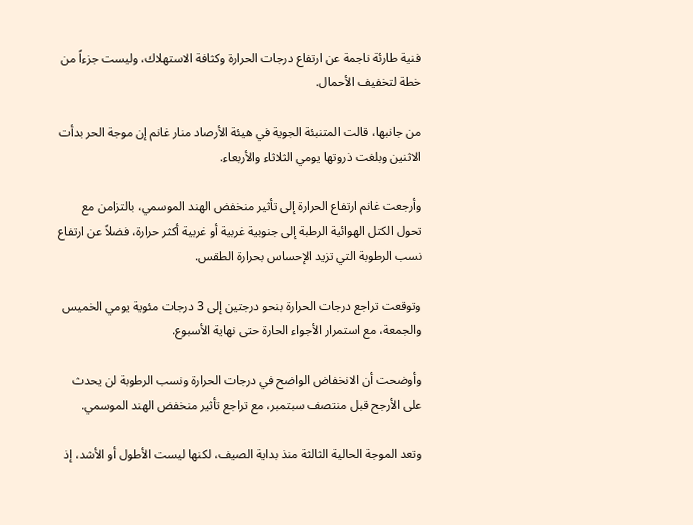فنية طارئة ناجمة عن ارتفاع درجات الحرارة وكثافة الاستهلاك، وليست جزءاً من خطة لتخفيف الأحمال.

من جانبها، قالت المتنبئة الجوية في هيئة الأرصاد منار غانم إن موجة الحر بدأت الاثنين وبلغت ذروتها يومي الثلاثاء والأربعاء.

وأرجعت غانم ارتفاع الحرارة إلى تأثير منخفض الهند الموسمي، بالتزامن مع تحول الكتل الهوائية الرطبة إلى جنوبية غربية أو غربية أكثر حرارة، فضلاً عن ارتفاع نسب الرطوبة التي تزيد الإحساس بحرارة الطقس.

وتوقعت تراجع درجات الحرارة بنحو درجتين إلى 3 درجات مئوية يومي الخميس والجمعة، مع استمرار الأجواء الحارة حتى نهاية الأسبوع.

وأوضحت أن الانخفاض الواضح في درجات الحرارة ونسب الرطوبة لن يحدث على الأرجح قبل منتصف سبتمبر، مع تراجع تأثير منخفض الهند الموسمي.

وتعد الموجة الحالية الثالثة منذ بداية الصيف، لكنها ليست الأطول أو الأشد، إذ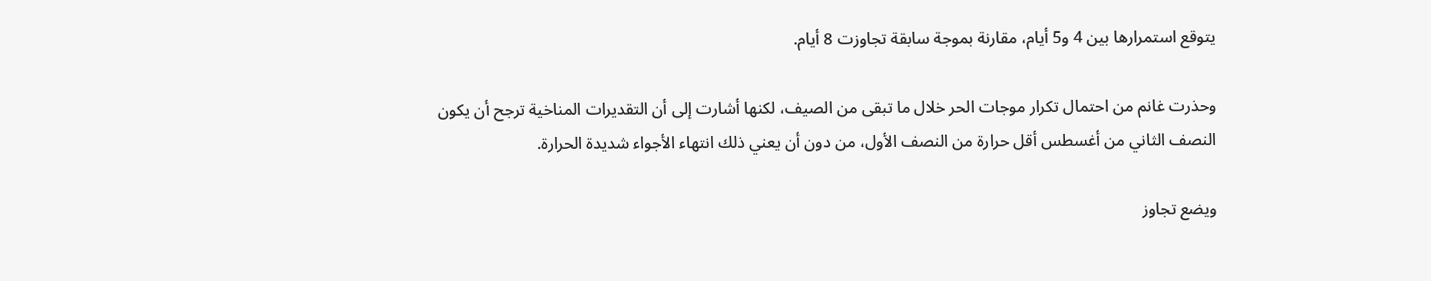يتوقع استمرارها بين 4 و5 أيام، مقارنة بموجة سابقة تجاوزت 8 أيام.

وحذرت غانم من احتمال تكرار موجات الحر خلال ما تبقى من الصيف، لكنها أشارت إلى أن التقديرات المناخية ترجح أن يكون النصف الثاني من أغسطس أقل حرارة من النصف الأول، من دون أن يعني ذلك انتهاء الأجواء شديدة الحرارة.

ويضع تجاوز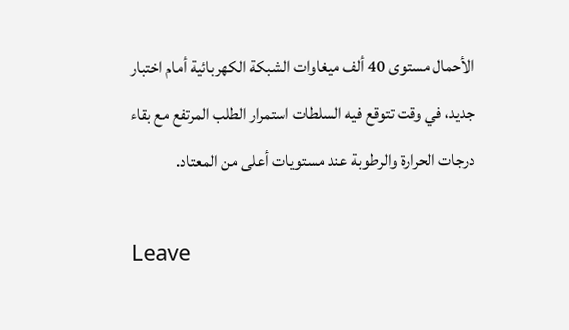الأحمال مستوى 40 ألف ميغاوات الشبكة الكهربائية أمام اختبار جديد، في وقت تتوقع فيه السلطات استمرار الطلب المرتفع مع بقاء درجات الحرارة والرطوبة عند مستويات أعلى من المعتاد.

Leave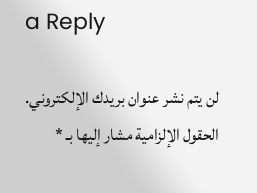a Reply

لن يتم نشر عنوان بريدك الإلكتروني. الحقول الإلزامية مشار إليها بـ *